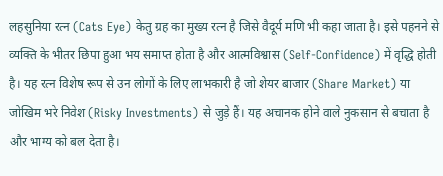लहसुनिया रत्न (Cats Eye) केतु ग्रह का मुख्य रत्न है जिसे वैदूर्य मणि भी कहा जाता है। इसे पहनने से व्यक्ति के भीतर छिपा हुआ भय समाप्त होता है और आत्मविश्वास (Self-Confidence) में वृद्धि होती है। यह रत्न विशेष रूप से उन लोगों के लिए लाभकारी है जो शेयर बाजार (Share Market) या जोखिम भरे निवेश (Risky Investments) से जुड़े हैं। यह अचानक होने वाले नुकसान से बचाता है और भाग्य को बल देता है।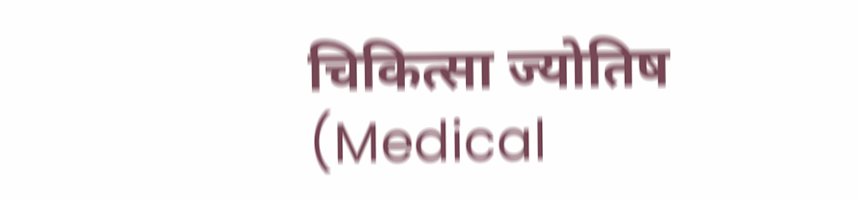चिकित्सा ज्योतिष (Medical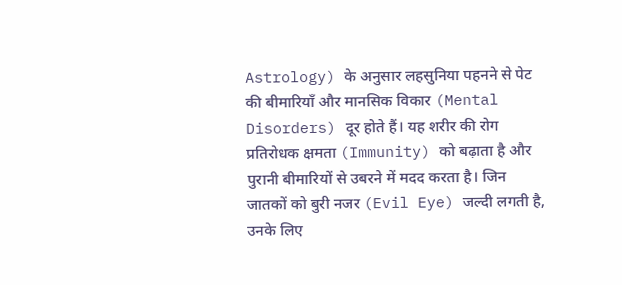Astrology) के अनुसार लहसुनिया पहनने से पेट की बीमारियाँ और मानसिक विकार (Mental Disorders) दूर होते हैं। यह शरीर की रोग प्रतिरोधक क्षमता (Immunity) को बढ़ाता है और पुरानी बीमारियों से उबरने में मदद करता है। जिन जातकों को बुरी नजर (Evil Eye) जल्दी लगती है, उनके लिए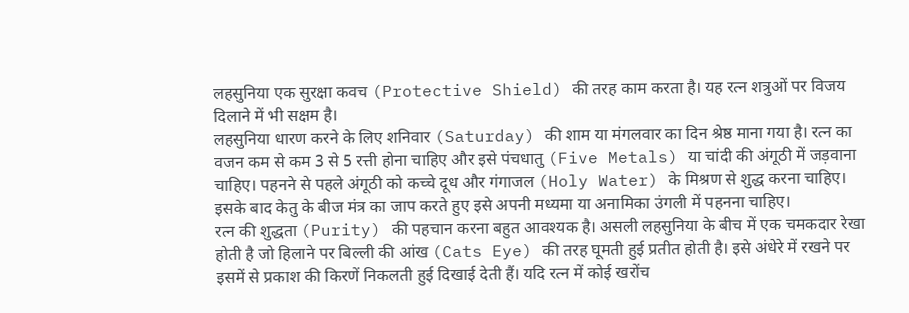लहसुनिया एक सुरक्षा कवच (Protective Shield) की तरह काम करता है। यह रत्न शत्रुओं पर विजय दिलाने में भी सक्षम है।
लहसुनिया धारण करने के लिए शनिवार (Saturday) की शाम या मंगलवार का दिन श्रेष्ठ माना गया है। रत्न का वजन कम से कम 3 से 5 रत्ती होना चाहिए और इसे पंचधातु (Five Metals) या चांदी की अंगूठी में जड़वाना चाहिए। पहनने से पहले अंगूठी को कच्चे दूध और गंगाजल (Holy Water) के मिश्रण से शुद्ध करना चाहिए। इसके बाद केतु के बीज मंत्र का जाप करते हुए इसे अपनी मध्यमा या अनामिका उंगली में पहनना चाहिए।
रत्न की शुद्धता (Purity) की पहचान करना बहुत आवश्यक है। असली लहसुनिया के बीच में एक चमकदार रेखा होती है जो हिलाने पर बिल्ली की आंख (Cats Eye) की तरह घूमती हुई प्रतीत होती है। इसे अंधेरे में रखने पर इसमें से प्रकाश की किरणें निकलती हुई दिखाई देती हैं। यदि रत्न में कोई खरोंच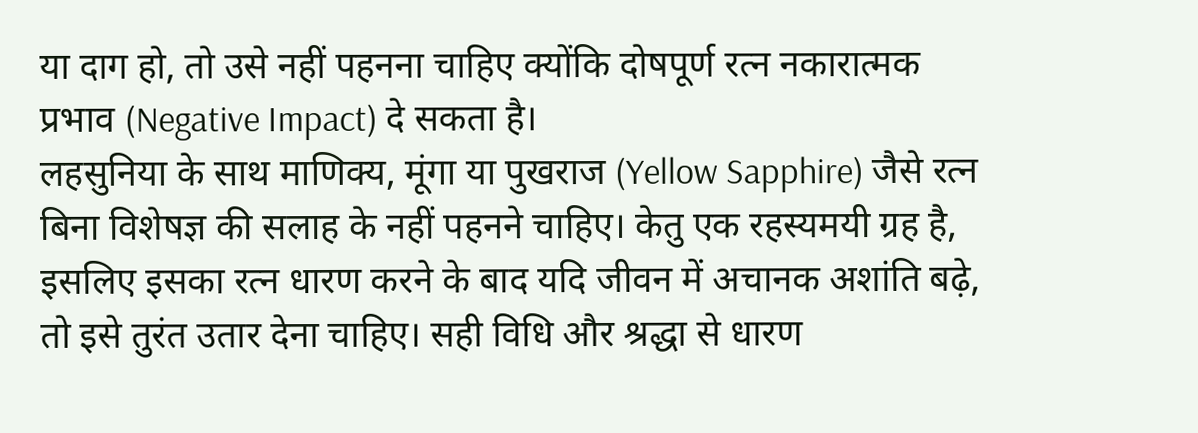या दाग हो, तो उसे नहीं पहनना चाहिए क्योंकि दोषपूर्ण रत्न नकारात्मक प्रभाव (Negative Impact) दे सकता है।
लहसुनिया के साथ माणिक्य, मूंगा या पुखराज (Yellow Sapphire) जैसे रत्न बिना विशेषज्ञ की सलाह के नहीं पहनने चाहिए। केतु एक रहस्यमयी ग्रह है, इसलिए इसका रत्न धारण करने के बाद यदि जीवन में अचानक अशांति बढ़े, तो इसे तुरंत उतार देना चाहिए। सही विधि और श्रद्धा से धारण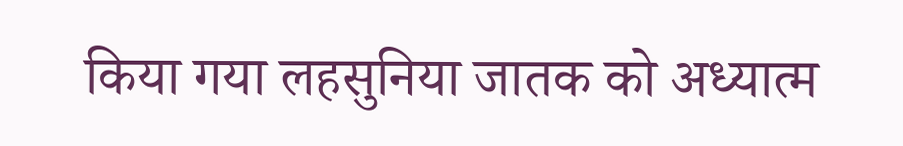किया गया लहसुनिया जातक को अध्यात्म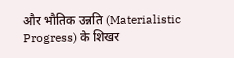और भौतिक उन्नति (Materialistic Progress) के शिखर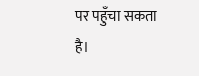पर पहुँचा सकता है।